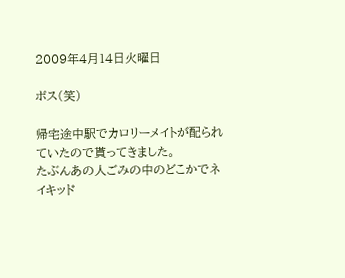2009年4月14日火曜日

ボス(笑)

帰宅途中駅でカロリーメイトが配られていたので貰ってきました。
たぶんあの人ごみの中のどこかでネイキッド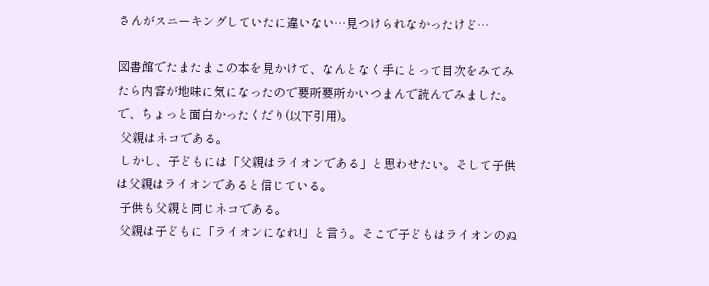さんがスニーキングしていたに違いない…見つけられなかったけど…

図書館でたまたまこの本を見かけて、なんとなく手にとって目次をみてみたら内容が地味に気になったので要所要所かいつまんで読んでみました。
で、ちょっと面白かったくだり(以下引用)。
 父親はネコである。
 しかし、子どもには「父親はライオンである」と思わせたい。そして子供は父親はライオンであると信じている。
 子供も父親と同じネコである。
 父親は子どもに「ライオンになれ!」と言う。そこで子どもはライオンのぬ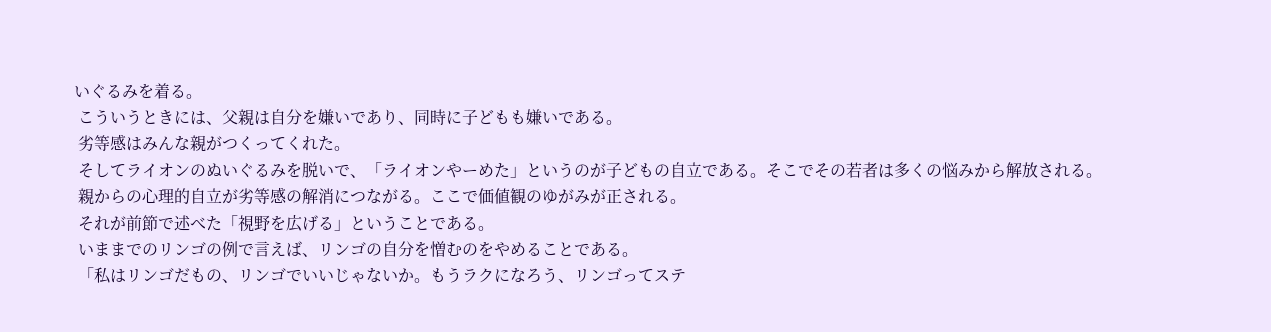いぐるみを着る。
 こういうときには、父親は自分を嫌いであり、同時に子どもも嫌いである。
 劣等感はみんな親がつくってくれた。
 そしてライオンのぬいぐるみを脱いで、「ライオンやーめた」というのが子どもの自立である。そこでその若者は多くの悩みから解放される。
 親からの心理的自立が劣等感の解消につながる。ここで価値観のゆがみが正される。
 それが前節で述べた「視野を広げる」ということである。
 いままでのリンゴの例で言えば、リンゴの自分を憎むのをやめることである。
 「私はリンゴだもの、リンゴでいいじゃないか。もうラクになろう、リンゴってステ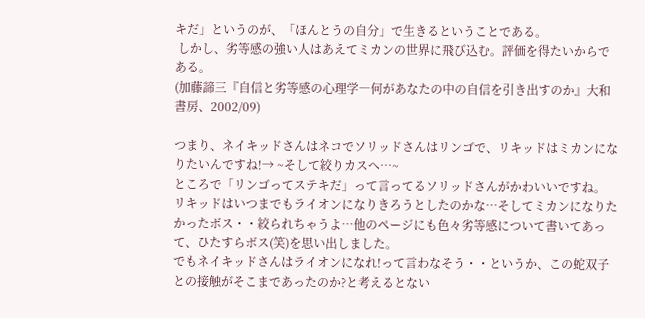キだ」というのが、「ほんとうの自分」で生きるということである。
 しかし、劣等感の強い人はあえてミカンの世界に飛び込む。評価を得たいからである。
(加藤諦三『自信と劣等感の心理学―何があなたの中の自信を引き出すのか』大和書房、2002/09)

つまり、ネイキッドさんはネコでソリッドさんはリンゴで、リキッドはミカンになりたいんですね!→ ~そして絞りカスへ…~
ところで「リンゴってステキだ」って言ってるソリッドさんがかわいいですね。
リキッドはいつまでもライオンになりきろうとしたのかな…そしてミカンになりたかったボス・・絞られちゃうよ…他のページにも色々劣等感について書いてあって、ひたすらボス(笑)を思い出しました。
でもネイキッドさんはライオンになれ!って言わなそう・・というか、この蛇双子との接触がそこまであったのか?と考えるとない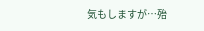気もしますが…殆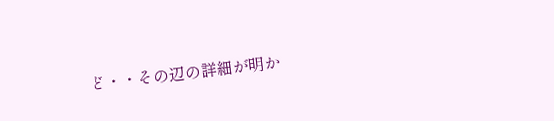ど・・その辺の詳細が明か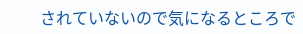されていないので気になるところで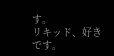す。
リキッド、好きです。